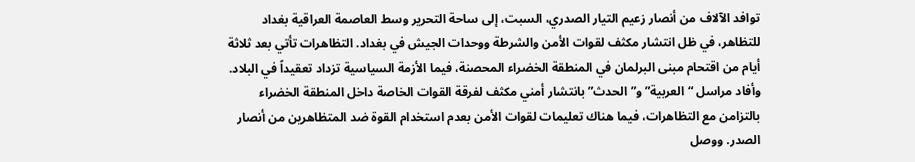توافد الآلاف من أنصار زعيم التيار الصدري، السبت، إلى ساحة التحرير وسط العاصمة العراقية بغداد للتظاهر، في ظل انتشار مكثف لقوات الأمن والشرطة ووحدات الجيش في بغداد. التظاهرات تأتي بعد ثلاثة أيام من اقتحام مبنى البرلمان في المنطقة الخضراء المحصنة، فيما الأزمة السياسية تزداد تعقيداً في البلاد.
وأفاد مراسل “العربية” و”الحدث” بانتشار أمني مكثف لفرقة القوات الخاصة داخل المنطقة الخضراء بالتزامن مع التظاهرات، فيما هناك تعليمات لقوات الأمن بعدم استخدام القوة ضد المتظاهرين من أنصار الصدر. ووصل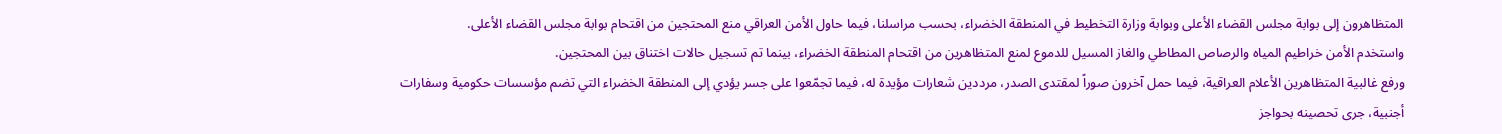المتظاهرون إلى بوابة مجلس القضاء الأعلى وبوابة وزارة التخطيط في المنطقة الخضراء، بحسب مراسلنا، فيما حاول الأمن العراقي منع المحتجين من اقتحام بوابة مجلس القضاء الأعلى.
واستخدم الأمن خراطيم المياه والرصاص المطاطي والغاز المسيل للدموع لمنع المتظاهرين من اقتحام المنطقة الخضراء، بينما تم تسجيل حالات اختناق بين المحتجين.
ورفع غالبية المتظاهرين الأعلام العراقية، فيما حمل آخرون صوراً لمقتدى الصدر، مرددين شعارات مؤيدة له، فيما تجمّعوا على جسر يؤدي إلى المنطقة الخضراء التي تضم مؤسسات حكومية وسفارات أجنبية، جرى تحصينه بحواجز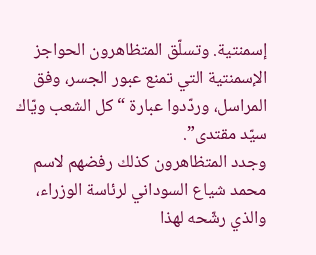إسمنتية. وتسلّق المتظاهرون الحواجز الإسمنتية التي تمنع عبور الجسر، وفق المراسل، وردّدوا عبارة “كل الشعب ويّاك سيّد مقتدى”.
وجدد المتظاهرون كذلك رفضهم لاسم محمد شياع السوداني لرئاسة الوزراء، والذي رشّحه لهذا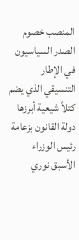المنصب خصوم الصدر السياسيون في الإطار التنسيقي الذي يضم كتلاً شيعية أبرزها دولة القانون بزعامة رئيس الوزراء الأسبق نوري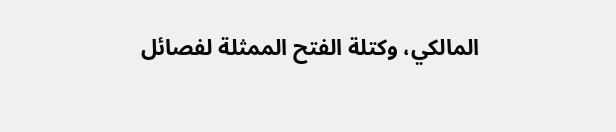المالكي، وكتلة الفتح الممثلة لفصائل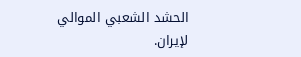الحشد الشعبي الموالي لإيران.